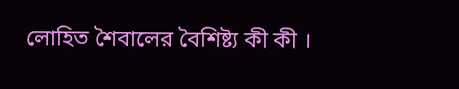লোহিত শৈবালের বৈশিষ্ট্য কী কী ।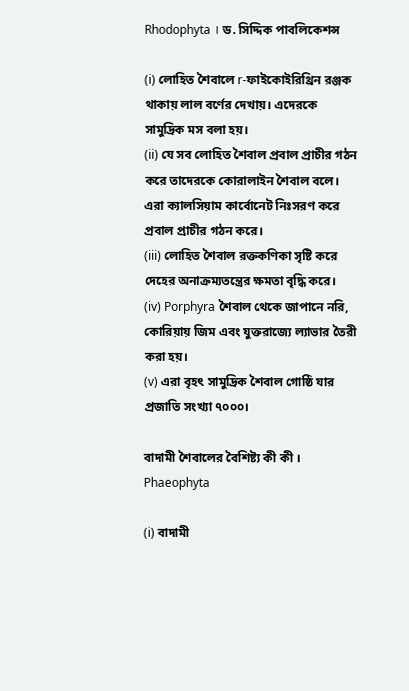Rhodophyta । ড. সিদ্দিক পাবলিকেশন্স

(i) লোহিত শৈবালে r-ফাইকোইরিথ্রিন রঞ্জক থাকায় লাল বর্ণের দেখায়। এদেরকে সামুদ্রিক মস বলা হয়।
(ii) যে সব লোহিত শৈবাল প্রবাল প্রাচীর গঠন করে তাদেরকে কোরালাইন শৈবাল বলে। এরা ক্যালসিয়াম কার্বোনেট নিঃসরণ করে প্রবাল প্রাচীর গঠন করে।
(iii) লোহিত শৈবাল রক্তকণিকা সৃষ্টি করে দেহের অনাক্রম্যতন্ত্রের ক্ষমতা বৃদ্ধি করে।
(iv) Porphyra শৈবাল থেকে জাপানে নরি, কোরিয়ায় জিম এবং যুক্তরাজ্যে ল্যাভার তৈরী করা হয়।
(v) এরা বৃহৎ সামুদ্রিক শৈবাল গোষ্ঠি যার প্রজাতি সংখ্যা ৭০০০।

বাদামী শৈবালের বৈশিষ্ট্য কী কী । Phaeophyta

(i) বাদামী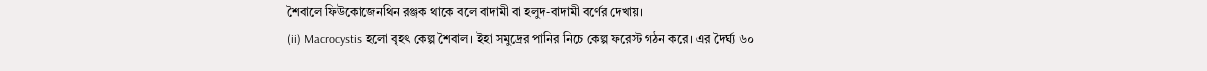শৈবালে ফিউকোজেনথিন রঞ্জক থাকে বলে বাদামী বা হলুদ-বাদামী বর্ণের দেখায়।
(ii) Macrocystis হলো বৃহৎ কেল্প শৈবাল। ইহা সমুদ্রের পানির নিচে কেল্প ফরেস্ট গঠন করে। এর দৈর্ঘ্য ৬০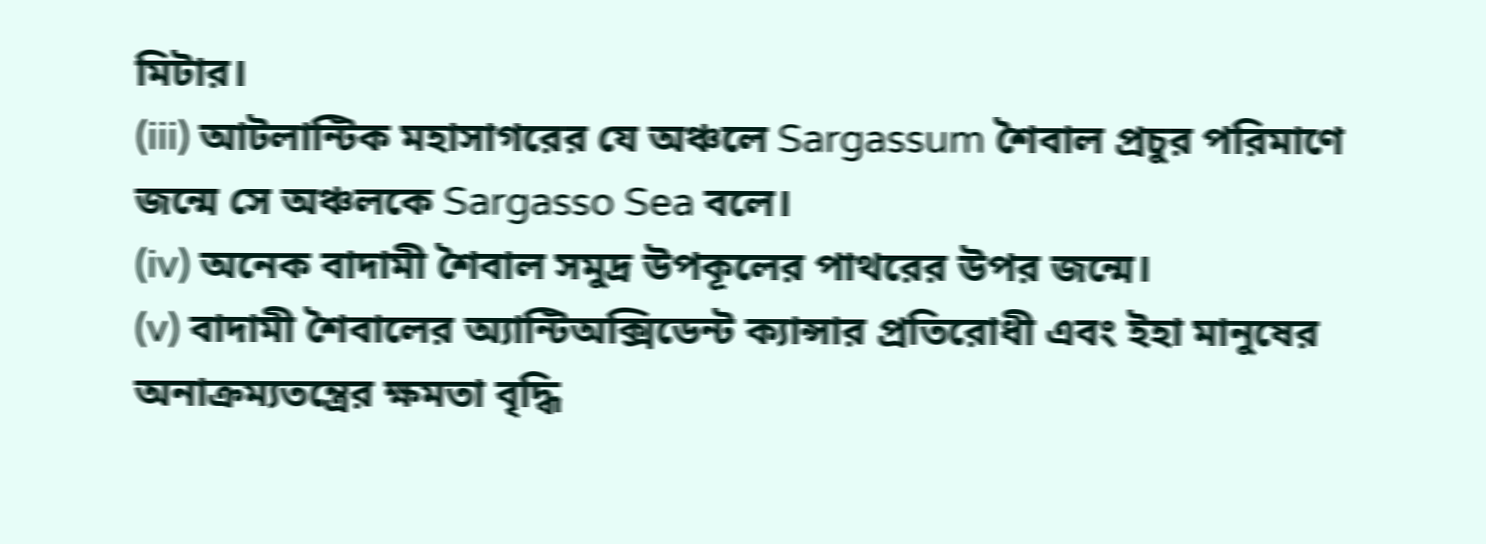মিটার।
(iii) আটলান্টিক মহাসাগরের যে অঞ্চলে Sargassum শৈবাল প্রচুর পরিমাণে জন্মে সে অঞ্চলকে Sargasso Sea বলে।
(iv) অনেক বাদামী শৈবাল সমুদ্র উপকূলের পাথরের উপর জন্মে।
(v) বাদামী শৈবালের অ্যান্টিঅক্সিডেন্ট ক্যান্সার প্রতিরোধী এবং ইহা মানুষের অনাক্রম্যতন্ত্রের ক্ষমতা বৃদ্ধি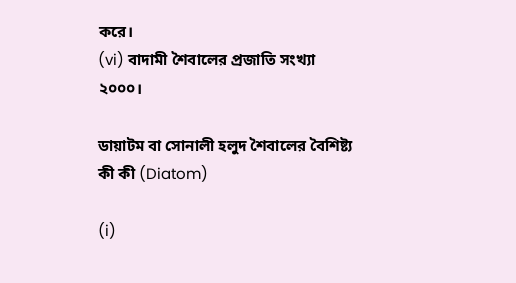করে।
(vi) বাদামী শৈবালের প্রজাতি সংখ্যা ২০০০।

ডায়াটম বা সোনালী হলুদ শৈবালের বৈশিষ্ট্য কী কী (Diatom)

(i)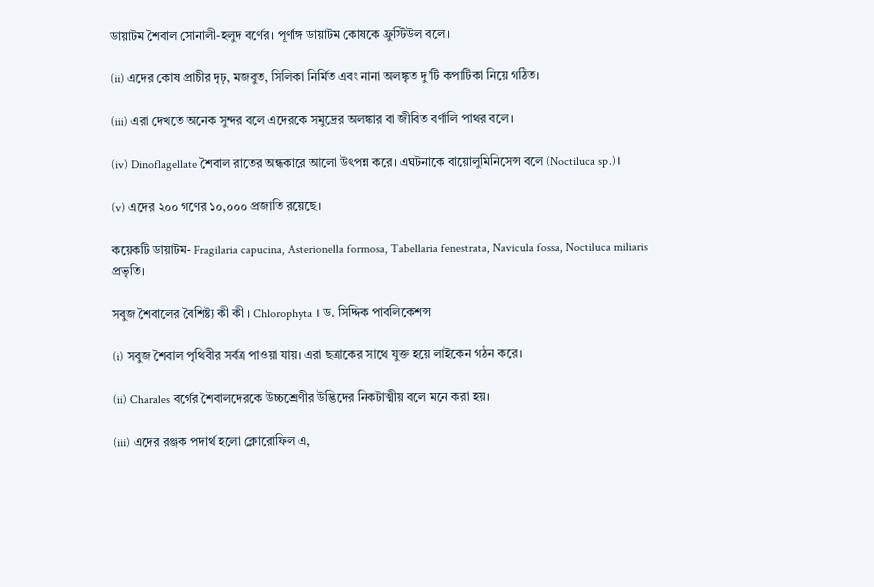ডায়াটম শৈবাল সোনালী-হলুদ বর্ণের। পূর্ণাঙ্গ ডায়াটম কোষকে ফ্রুস্টিউল বলে।

(ii) এদের কোষ প্রাচীর দৃঢ়, মজবুত, সিলিকা নির্মিত এবং নানা অলঙ্কৃত দু’টি কপাটিকা নিয়ে গঠিত।

(iii) এরা দেখতে অনেক সুন্দর বলে এদেরকে সমুদ্রের অলঙ্কার বা জীবিত বর্ণালি পাথর বলে।

(iv) Dinoflagellate শৈবাল রাতের অন্ধকারে আলো উৎপন্ন করে। এঘটনাকে বায়োলুমিনিসেন্স বলে (Noctiluca sp.)।

(v) এদের ২০০ গণের ১০,০০০ প্রজাতি রয়েছে।

কয়েকটি ডায়াটম- Fragilaria capucina, Asterionella formosa, Tabellaria fenestrata, Navicula fossa, Noctiluca miliaris  প্রভৃতি।

সবুজ শৈবালের বৈশিষ্ট্য কী কী । Chlorophyta । ড. সিদ্দিক পাবলিকেশন্স

(i) সবুজ শৈবাল পৃথিবীর সর্বত্র পাওয়া যায়। এরা ছত্রাকের সাথে যুক্ত হয়ে লাইকেন গঠন করে।

(ii) Charales বর্গের শৈবালদেরকে উচ্চশ্রেণীর উদ্ভিদের নিকটাত্মীয় বলে মনে করা হয়।

(iii) এদের রঞ্জক পদার্থ হলো ক্লোরোফিল এ,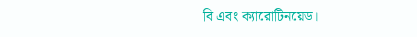বি এবং ক্যারোটিনয়েড।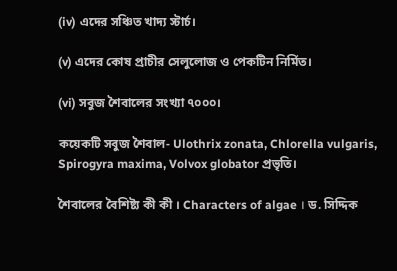(iv) এদের সঞ্চিত খাদ্য স্টার্চ।

(v) এদের কোষ প্রাচীর সেলুলোজ ও পেকটিন নির্মিত।

(vi) সবুজ শৈবালের সংখ্যা ৭০০০।

কয়েকটি সবুজ শৈবাল- Ulothrix zonata, Chlorella vulgaris, Spirogyra maxima, Volvox globator প্রভৃতি।

শৈবালের বৈশিষ্ট্য কী কী । Characters of algae । ড. সিদ্দিক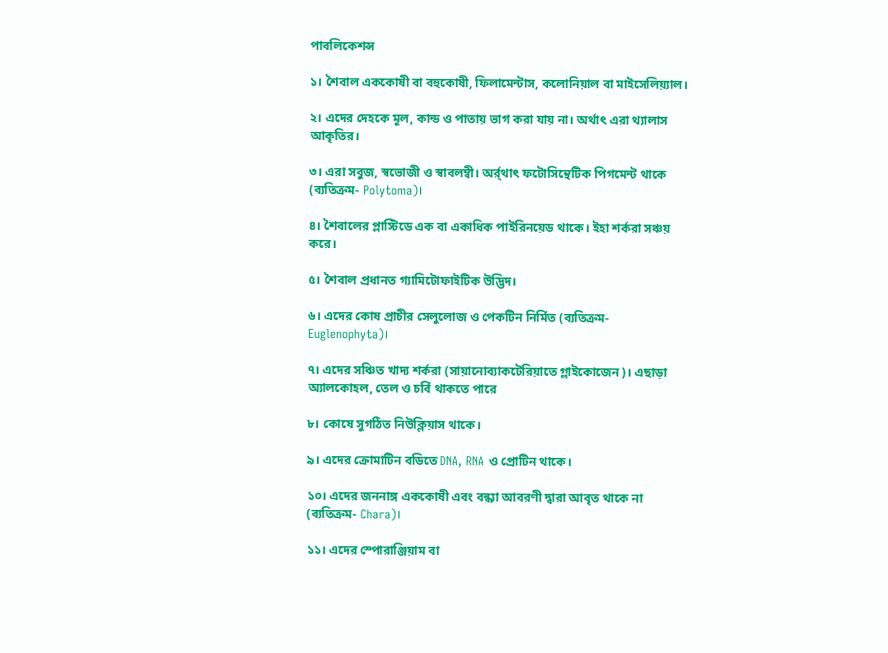পাবলিকেশন্স

১। শৈবাল এককোষী বা বহুকোষী, ফিলামেন্টাস, কলোনিয়াল বা মাইসেলিয়্যাল।

২। এদের দেহকে মূল, কান্ড ও পাতায় ভাগ করা যায় না। অর্থাৎ এরা থ্যালাস আকৃতির।

৩। এরা সবুজ, স্বভোজী ও স্বাবলম্বী। অর্র্থাৎ ফটোসিন্থেটিক পিগমেন্ট থাকে (ব্যতিক্রম- Polytoma)।

৪। শৈবালের প্লাস্টিডে এক বা একাধিক পাইরিনয়েড থাকে। ইহা শর্করা সঞ্চয় করে।

৫। শৈবাল প্রধানত গ্যামিটোফাইটিক উদ্ভিদ।

৬। এদের কোষ প্রাচীর সেলুলোজ ও পেকটিন নির্মিত (ব্যতিক্রম- Euglenophyta)।

৭। এদের সঞ্চিত খাদ্য শর্করা (সায়ানোব্যাকটেরিয়াতে গ্লাইকোজেন)। এছাড়া অ্যালকোহল, তেল ও চর্বি থাকতে পারে

৮। কোষে সুগঠিত নিউক্লিয়াস থাকে।

৯। এদের ক্রোমাটিন বডিতে DNA, RNA ও প্রোটিন থাকে।

১০। এদের জননাঙ্গ এককোষী এবং বন্ধ্যা আবরণী দ্বারা আবৃত থাকে না (ব্যতিক্রম- Chara)।

১১। এদের স্পোরাঞ্জিয়াম বা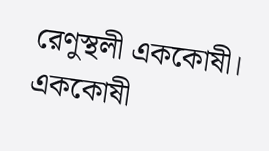রেণুস্থলী এককোষী। এককোষী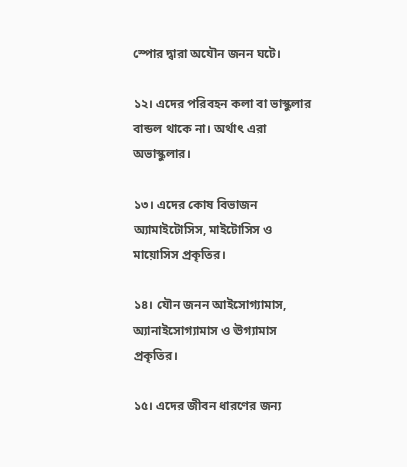স্পোর দ্বারা অযৌন জনন ঘটে।

১২। এদের পরিবহন কলা বা ভাস্কুলার বান্ডল থাকে না। অর্থাৎ এরা অভাস্কুলার।

১৩। এদের কোষ বিভাজন অ্যামাইটোসিস, মাইটোসিস ও মায়োসিস প্রকৃতির।

১৪। যৌন জনন আইসোগ্যামাস, অ্যানাইসোগ্যামাস ও ঊগ্যামাস প্রকৃতির।

১৫। এদের জীবন ধারণের জন্য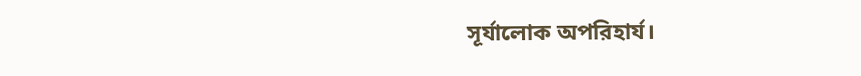সূর্যালোক অপরিহার্য।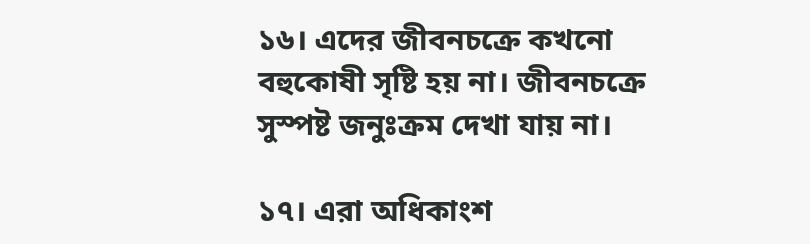১৬। এদের জীবনচক্রে কখনো বহুকোষী সৃষ্টি হয় না। জীবনচক্রে সুস্পষ্ট জনুঃক্রম দেখা যায় না।

১৭। এরা অধিকাংশ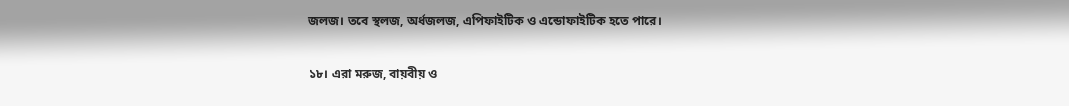জলজ। তবে স্থলজ, অর্ধজলজ, এপিফাইটিক ও এন্ডোফাইটিক হতে পারে।

১৮। এরা মরুজ, বায়বীয় ও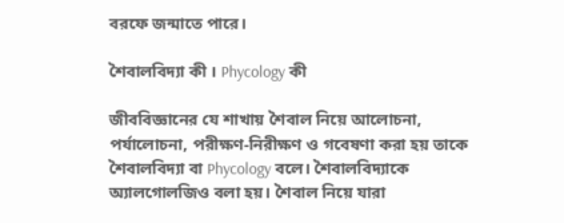বরফে জন্মাতে পারে।

শৈবালবিদ্যা কী । Phycology কী

জীববিজ্ঞানের যে শাখায় শৈবাল নিয়ে আলোচনা, পর্যালোচনা, পরীক্ষণ-নিরীক্ষণ ও গবেষণা করা হয় তাকে শৈবালবিদ্যা বা Phycology বলে। শৈবালবিদ্যাকে অ্যালগোলজিও বলা হয়। শৈবাল নিয়ে যারা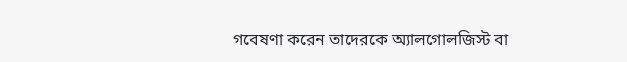গবেষণা করেন তাদেরকে অ্যালগোলজিস্ট বা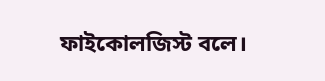ফাইকোলজিস্ট বলে।